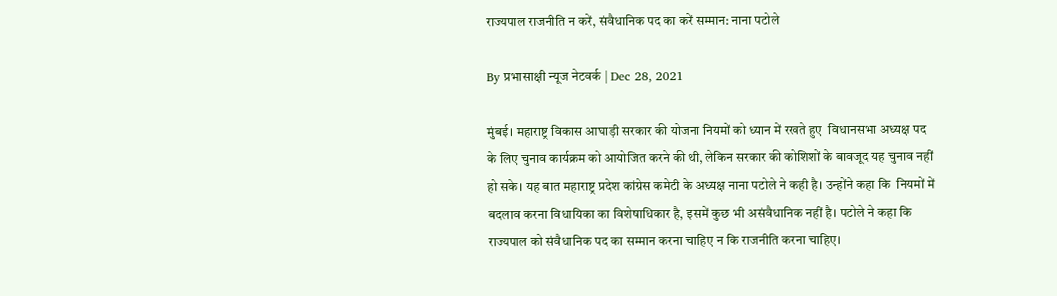राज्यपाल राजनीति न करें, संवैधानिक पद का करें सम्मान: नाना पटोले

By प्रभासाक्षी न्यूज नेटवर्क | Dec 28, 2021

मुंबई। महाराष्ट्र विकास आघाड़ी सरकार की योजना नियमों को ध्यान में रखते हुए  विधानसभा अध्यक्ष पद के लिए चुनाव कार्यक्रम को आयोजित करने की थी, लेकिन सरकार की कोशिशों के बावजूद यह चुनाव नहीं हो सके। यह बात महाराष्ट्र प्रदेश कांग्रेस कमेटी के अध्यक्ष नाना पटोले ने कही है। उन्होंने कहा कि  नियमों में बदलाव करना विधायिका का विशेषाधिकार है, इसमें कुछ भी असंवैधानिक नहीं है। पटोले ने कहा कि राज्यपाल को संवैधानिक पद का सम्मान करना चाहिए न कि राजनीति करना चाहिए।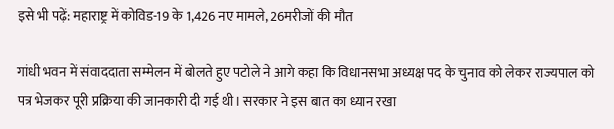इसे भी पढ़ें: महाराष्ट्र में कोविड-19 के 1,426 नए मामले, 26मरीजों की मौत

गांधी भवन में संवाददाता सम्मेलन में बोलते हुए पटोले ने आगे कहा कि विधानसभा अध्यक्ष पद के चुनाव को लेकर राज्यपाल को पत्र भेजकर पूरी प्रक्रिया की जानकारी दी गई थी। सरकार ने इस बात का ध्यान रखा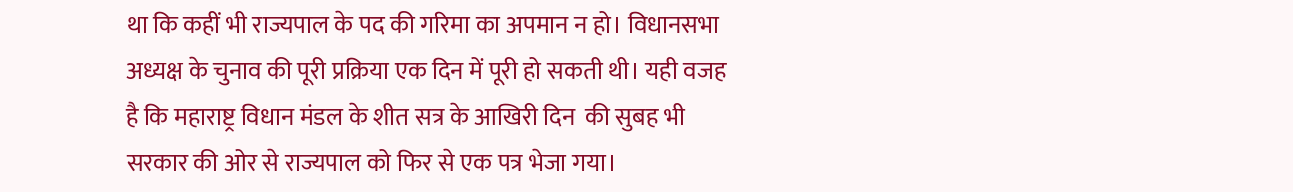था कि कहीं भी राज्यपाल के पद की गरिमा का अपमान न हो। विधानसभा अध्यक्ष के चुनाव की पूरी प्रक्रिया एक दिन में पूरी हो सकती थी। यही वजह है कि महाराष्ट्र विधान मंडल के शीत सत्र के आखिरी दिन  की सुबह भी सरकार की ओर से राज्यपाल को फिर से एक पत्र भेजा गया।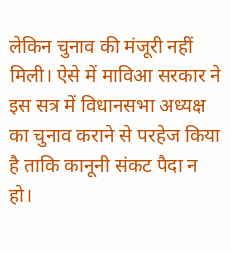लेकिन चुनाव की मंजूरी नहीं मिली। ऐसे में माविआ सरकार ने इस सत्र में विधानसभा अध्यक्ष का चुनाव कराने से परहेज किया है ताकि कानूनी संकट पैदा न हो।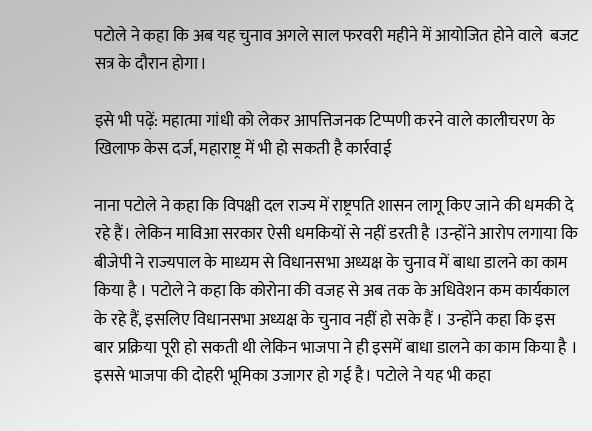पटोले ने कहा कि अब यह चुनाव अगले साल फरवरी महीने में आयोजित होने वाले  बजट सत्र के दौरान होगा।

इसे भी पढ़ें: महात्मा गांधी को लेकर आपत्तिजनक टिप्पणी करने वाले कालीचरण के खिलाफ केस दर्ज, महाराष्ट्र में भी हो सकती है कार्रवाई

नाना पटोले ने कहा कि विपक्षी दल राज्य में राष्ट्रपति शासन लागू किए जाने की धमकी दे रहे हैं। लेकिन माविआ सरकार ऐसी धमकियों से नहीं डरती है ।उन्होंने आरोप लगाया कि बीजेपी ने राज्यपाल के माध्यम से विधानसभा अध्यक्ष के चुनाव में बाधा डालने का काम किया है । पटोले ने कहा कि कोरोना की वजह से अब तक के अधिवेशन कम कार्यकाल के रहे हैं, इसलिए विधानसभा अध्यक्ष के चुनाव नहीं हो सके हैं । उन्होंने कहा कि इस बार प्रक्रिया पूरी हो सकती थी लेकिन भाजपा ने ही इसमें बाधा डालने का काम किया है । इससे भाजपा की दोहरी भूमिका उजागर हो गई है। पटोले ने यह भी कहा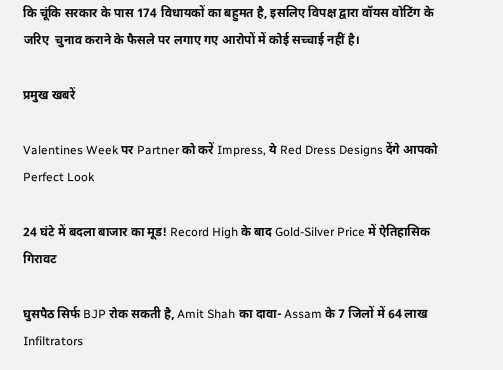कि चूंकि सरकार के पास 174 विधायकों का बहुमत है, इसलिए विपक्ष द्वारा वॉयस वोटिंग के जरिए  चुनाव कराने के फैसले पर लगाए गए आरोपों में कोई सच्चाई नहीं है।

प्रमुख खबरें

Valentines Week पर Partner को करें Impress, ये Red Dress Designs देंगे आपको Perfect Look

24 घंटे में बदला बाजार का मूड! Record High के बाद Gold-Silver Price में ऐतिहासिक गिरावट

घुसपैठ सिर्फ BJP रोक सकती है, Amit Shah का दावा- Assam के 7 जिलों में 64 लाख Infiltrators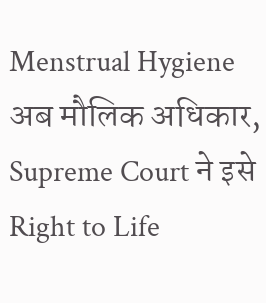Menstrual Hygiene अब मौलिक अधिकार, Supreme Court ने इसे Right to Life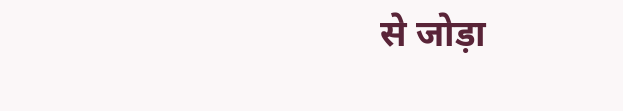से जोड़ा